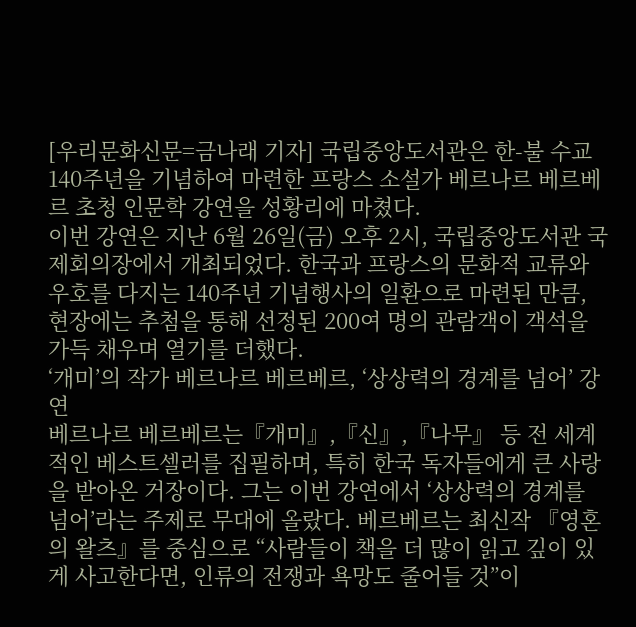[우리문화신문=금나래 기자] 국립중앙도서관은 한-불 수교 140주년을 기념하여 마련한 프랑스 소설가 베르나르 베르베르 초청 인문학 강연을 성황리에 마쳤다.
이번 강연은 지난 6월 26일(금) 오후 2시, 국립중앙도서관 국제회의장에서 개최되었다. 한국과 프랑스의 문화적 교류와 우호를 다지는 140주년 기념행사의 일환으로 마련된 만큼, 현장에는 추첨을 통해 선정된 200여 명의 관람객이 객석을 가득 채우며 열기를 더했다.
‘개미’의 작가 베르나르 베르베르, ‘상상력의 경계를 넘어’ 강연
베르나르 베르베르는『개미』,『신』,『나무』 등 전 세계적인 베스트셀러를 집필하며, 특히 한국 독자들에게 큰 사랑을 받아온 거장이다. 그는 이번 강연에서 ‘상상력의 경계를 넘어’라는 주제로 무대에 올랐다. 베르베르는 최신작 『영혼의 왈츠』를 중심으로 “사람들이 책을 더 많이 읽고 깊이 있게 사고한다면, 인류의 전쟁과 욕망도 줄어들 것”이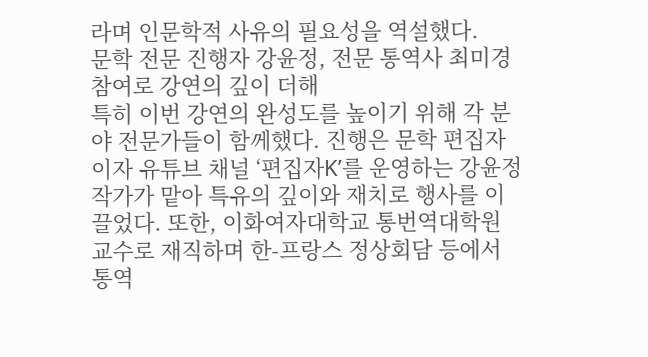라며 인문학적 사유의 필요성을 역설했다.
문학 전문 진행자 강윤정, 전문 통역사 최미경 참여로 강연의 깊이 더해
특히 이번 강연의 완성도를 높이기 위해 각 분야 전문가들이 함께했다. 진행은 문학 편집자이자 유튜브 채널 ‘편집자K’를 운영하는 강윤정 작가가 맡아 특유의 깊이와 재치로 행사를 이끌었다. 또한, 이화여자대학교 통번역대학원 교수로 재직하며 한-프랑스 정상회담 등에서 통역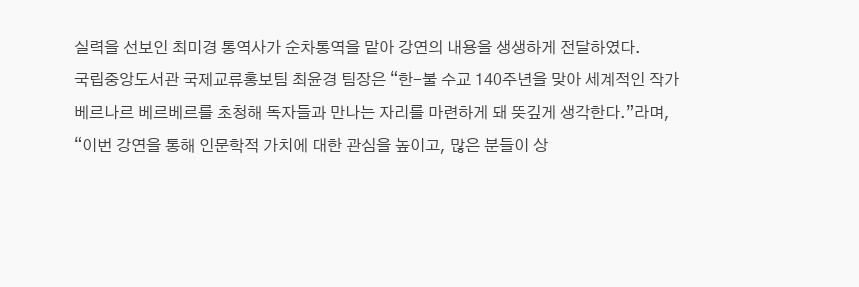실력을 선보인 최미경 통역사가 순차통역을 맡아 강연의 내용을 생생하게 전달하였다.
국립중앙도서관 국제교류홍보팀 최윤경 팀장은 “한-불 수교 140주년을 맞아 세계적인 작가 베르나르 베르베르를 초청해 독자들과 만나는 자리를 마련하게 돼 뜻깊게 생각한다.”라며, “이번 강연을 통해 인문학적 가치에 대한 관심을 높이고, 많은 분들이 상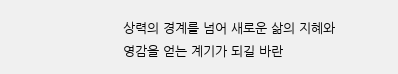상력의 경계를 넘어 새로운 삶의 지혜와 영감을 얻는 계기가 되길 바란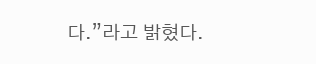다.”라고 밝혔다.